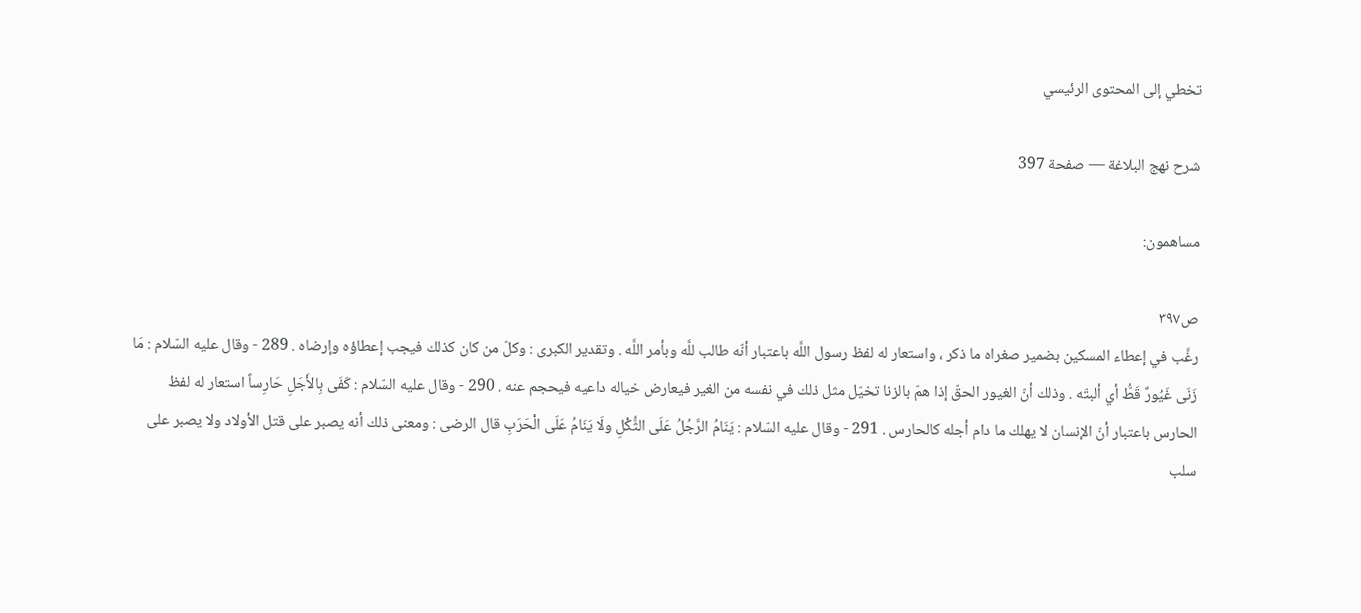تخطي إلى المحتوى الرئيسي

شرح نهج البلاغة — صفحة 397

مساهمون:

ص٣٩٧
رغَّب في إعطاء المسكين بضمير صغراه ما ذكر ، واستعار له لفظ رسول اللَّه باعتبار أنّه طالب للَّه وبأمر اللَّه . وتقدير الكبرى : وكلّ من كان كذلك فيجب إعطاؤه وإرضاه . 289 - وقال عليه السّلام : مَا زَنَى غَيُورٌ قَطُّ أي ألبتّه . وذلك أنّ الغيور الحقّ إذا همّ بالزنا تخيّل مثل ذلك في نفسه من الغير فيعارض خياله داعيه فيحجم عنه . 290 - وقال عليه السّلام : كَفَى بِالأَجَلِ حَارِساً استعار له لفظ الحارس باعتبار أنّ الإنسان لا يهلك ما دام أجله كالحارس . 291 - وقال عليه السّلام : يَنَامُ الرَّجُلُ عَلَى الثُّكْلِ ولَا يَنَامُ عَلَى الْحَرَبِ قال الرضى : ومعنى ذلك أنه يصبر على قتل الأولاد ولا يصبر على سلب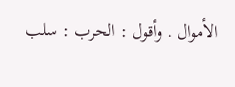الأموال . وأقول : الحرب : سلب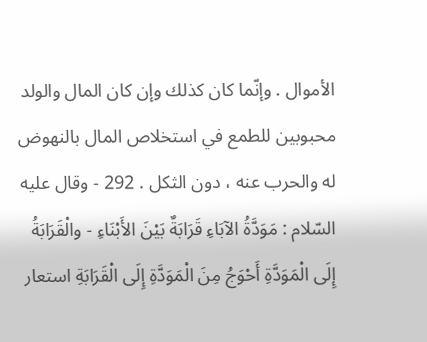الأموال . وإنّما كان كذلك وإن كان المال والولد محبوبين للطمع في استخلاص المال بالنهوض له والحرب عنه ، دون الثكل . 292 - وقال عليه السّلام : مَوَدَّةُ الآبَاءِ قَرَابَةٌ بَيْنَ الأَبْنَاءِ - والْقَرَابَةُ إِلَى الْمَوَدَّةِ أَحْوَجُ مِنَ الْمَوَدَّةِ إِلَى الْقَرَابَةِ استعار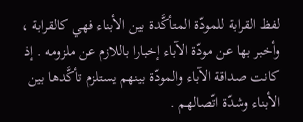لفظ القرابة للمودّة المتأكَّدة بين الأبناء فهي كالقرابة ، وأخبر بها عن مودّة الآباء إخبارا باللازم عن ملزومه . إذ كانت صداقة الآباء والمودّة بينهم يستلزم تأكَّدها بين الأبناء وشدّة اتّصالهم .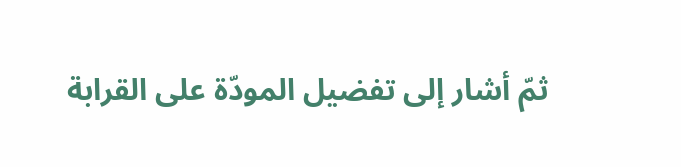ثمّ أشار إلى تفضيل المودّة على القرابة